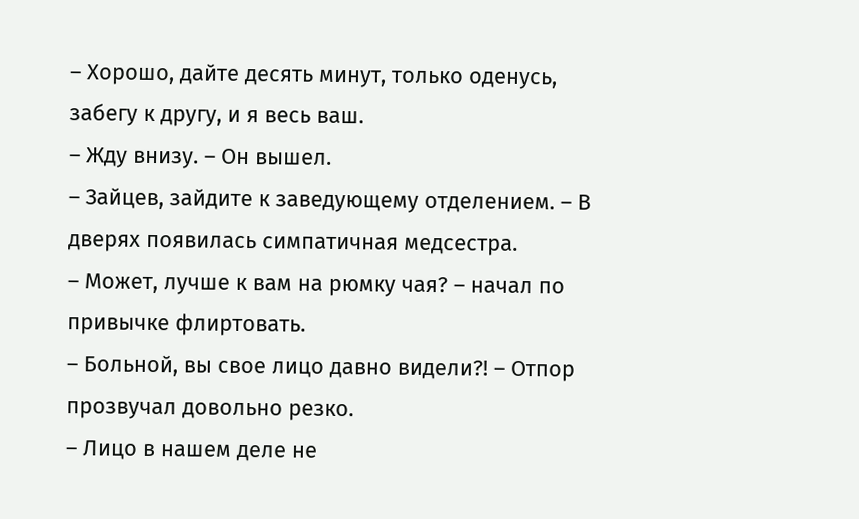– Хорошо, дайте десять минут, только оденусь, забегу к другу, и я весь ваш.
– Жду внизу. – Он вышел.
– Зайцев, зайдите к заведующему отделением. – В дверях появилась симпатичная медсестра.
– Может, лучше к вам на рюмку чая? – начал по привычке флиртовать.
– Больной, вы свое лицо давно видели?! – Отпор прозвучал довольно резко.
– Лицо в нашем деле не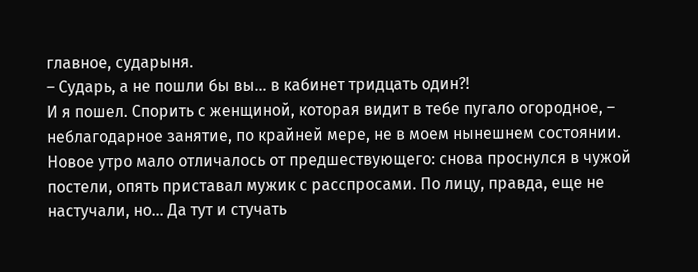главное, сударыня.
– Сударь, а не пошли бы вы… в кабинет тридцать один?!
И я пошел. Спорить с женщиной, которая видит в тебе пугало огородное, – неблагодарное занятие, по крайней мере, не в моем нынешнем состоянии.
Новое утро мало отличалось от предшествующего: снова проснулся в чужой постели, опять приставал мужик с расспросами. По лицу, правда, еще не настучали, но… Да тут и стучать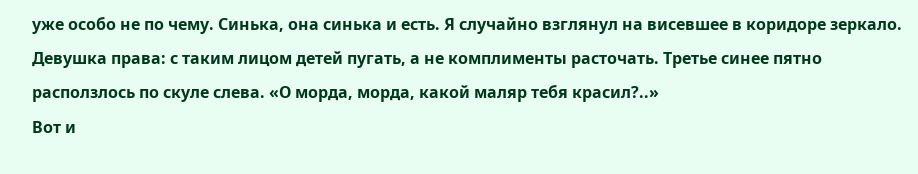уже особо не по чему. Синька, она синька и есть. Я случайно взглянул на висевшее в коридоре зеркало. Девушка права: с таким лицом детей пугать, а не комплименты расточать. Третье синее пятно расползлось по скуле слева. «О морда, морда, какой маляр тебя красил?..»
Вот и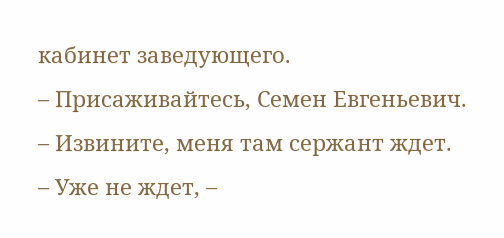кабинет заведующего.
– Присаживайтесь, Семен Евгеньевич.
– Извините, меня там сержант ждет.
– Уже не ждет, –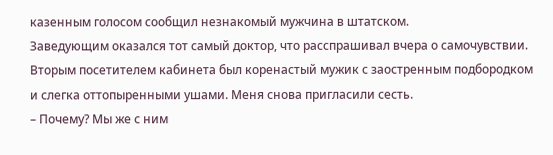казенным голосом сообщил незнакомый мужчина в штатском.
Заведующим оказался тот самый доктор, что расспрашивал вчера о самочувствии. Вторым посетителем кабинета был коренастый мужик с заостренным подбородком и слегка оттопыренными ушами. Меня снова пригласили сесть.
– Почему? Мы же с ним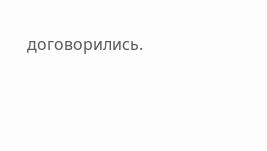договорились.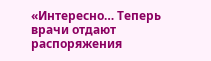«Интересно… Теперь врачи отдают распоряжения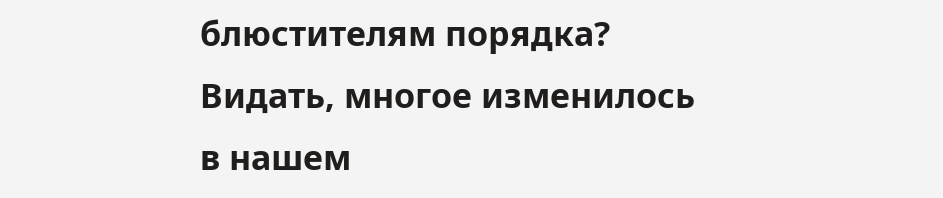блюстителям порядка? Видать, многое изменилось в нашем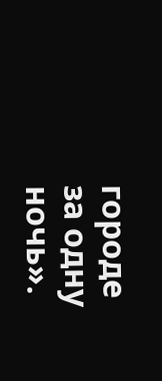городе за одну ночь».